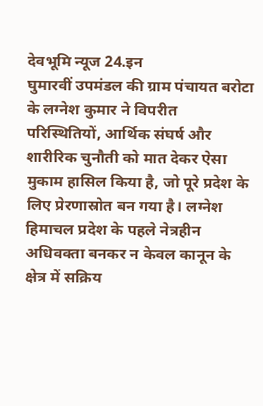देवभूमि न्यूज 24.इन
घुमारवीं उपमंडल की ग्राम पंचायत बरोटा के लग्नेश कुमार ने विपरीत परिस्थितियों, आर्थिक संघर्ष और शारीरिक चुनौती को मात देकर ऐसा मुकाम हासिल किया है, जो पूरे प्रदेश के लिए प्रेरणास्रोत बन गया है। लग्नेश हिमाचल प्रदेश के पहले नेत्रहीन अधिवक्ता बनकर न केवल कानून के क्षेत्र में सक्रिय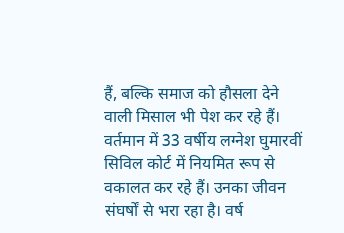हैं, बल्कि समाज को हौसला देने वाली मिसाल भी पेश कर रहे हैं।
वर्तमान में 33 वर्षीय लग्नेश घुमारवीं सिविल कोर्ट में नियमित रूप से वकालत कर रहे हैं। उनका जीवन संघर्षों से भरा रहा है। वर्ष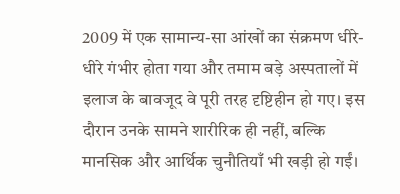2009 में एक सामान्य-सा आंखों का संक्रमण धीरे-धीरे गंभीर होता गया और तमाम बड़े अस्पतालों में इलाज के बावजूद वे पूरी तरह दृष्टिहीन हो गए। इस दौरान उनके सामने शारीरिक ही नहीं, बल्कि मानसिक और आर्थिक चुनौतियाँ भी खड़ी हो गईं।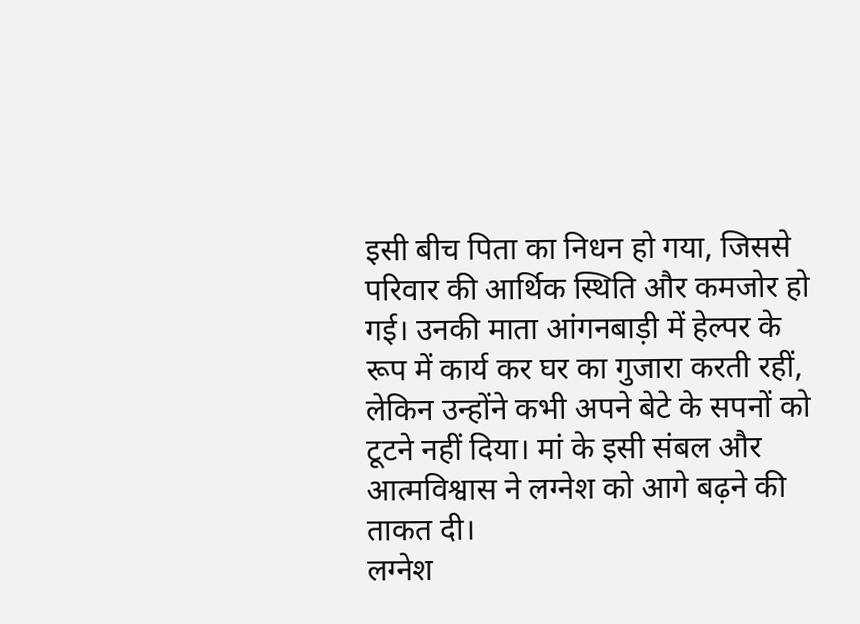इसी बीच पिता का निधन हो गया, जिससे परिवार की आर्थिक स्थिति और कमजोर हो गई। उनकी माता आंगनबाड़ी में हेल्पर के रूप में कार्य कर घर का गुजारा करती रहीं, लेकिन उन्होंने कभी अपने बेटे के सपनों को टूटने नहीं दिया। मां के इसी संबल और आत्मविश्वास ने लग्नेश को आगे बढ़ने की ताकत दी।
लग्नेश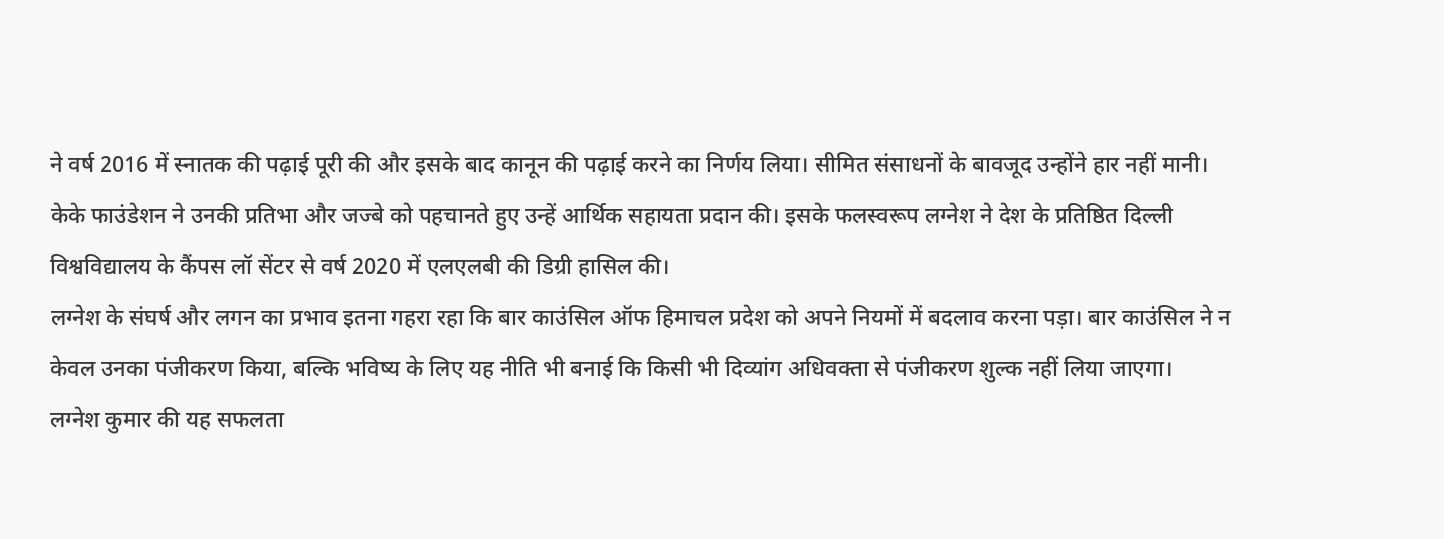ने वर्ष 2016 में स्नातक की पढ़ाई पूरी की और इसके बाद कानून की पढ़ाई करने का निर्णय लिया। सीमित संसाधनों के बावजूद उन्होंने हार नहीं मानी। केके फाउंडेशन ने उनकी प्रतिभा और जज्बे को पहचानते हुए उन्हें आर्थिक सहायता प्रदान की। इसके फलस्वरूप लग्नेश ने देश के प्रतिष्ठित दिल्ली विश्वविद्यालय के कैंपस लॉ सेंटर से वर्ष 2020 में एलएलबी की डिग्री हासिल की।
लग्नेश के संघर्ष और लगन का प्रभाव इतना गहरा रहा कि बार काउंसिल ऑफ हिमाचल प्रदेश को अपने नियमों में बदलाव करना पड़ा। बार काउंसिल ने न केवल उनका पंजीकरण किया, बल्कि भविष्य के लिए यह नीति भी बनाई कि किसी भी दिव्यांग अधिवक्ता से पंजीकरण शुल्क नहीं लिया जाएगा।
लग्नेश कुमार की यह सफलता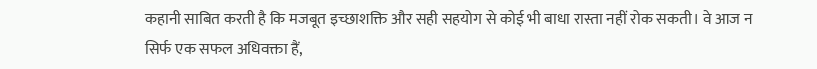कहानी साबित करती है कि मजबूत इच्छाशक्ति और सही सहयोग से कोई भी बाधा रास्ता नहीं रोक सकती। वे आज न सिर्फ एक सफल अधिवक्ता हैं,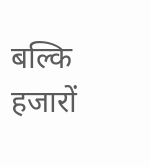बल्कि हजारों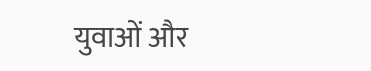युवाओं और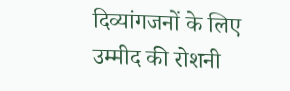दिव्यांगजनों के लिए उम्मीद की रोशनी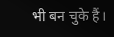भी बन चुके हैं।